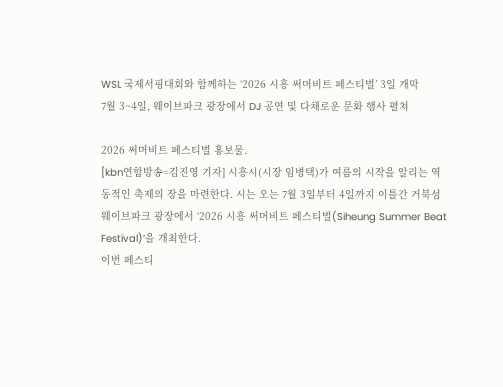WSL 국제서핑대회와 함께하는 ‘2026 시흥 써머비트 페스티벌’ 3일 개막
7월 3~4일, 웨이브파크 광장에서 DJ 공연 및 다채로운 문화 행사 펼쳐

2026 써머비트 페스티벌 홍보물.
[kbn연합방송=김진영 기자] 시흥시(시장 임병택)가 여름의 시작을 알리는 역동적인 축제의 장을 마련한다. 시는 오는 7월 3일부터 4일까지 이틀간 거북섬 웨이브파크 광장에서 ‘2026 시흥 써머비트 페스티벌(Siheung Summer Beat Festival)’을 개최한다.
이번 페스티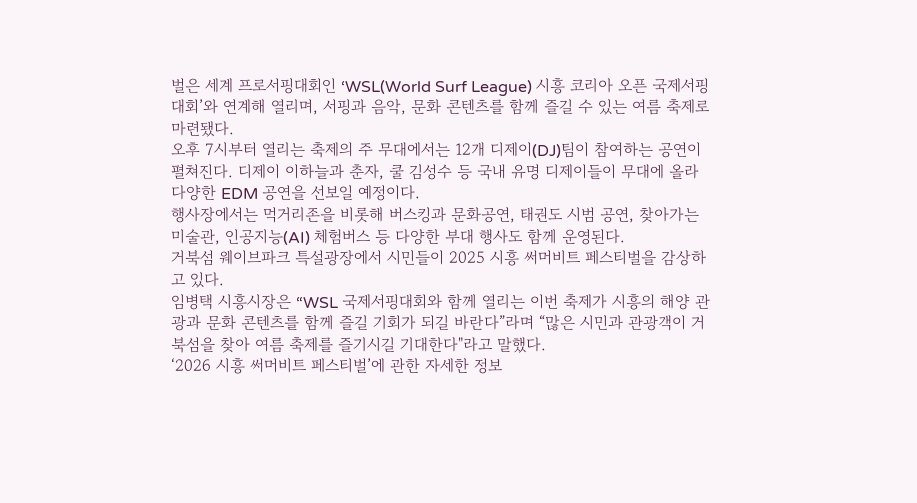벌은 세계 프로서핑대회인 ‘WSL(World Surf League) 시흥 코리아 오픈 국제서핑대회’와 연계해 열리며, 서핑과 음악, 문화 콘텐츠를 함께 즐길 수 있는 여름 축제로 마련됐다.
오후 7시부터 열리는 축제의 주 무대에서는 12개 디제이(DJ)팀이 참여하는 공연이 펼쳐진다. 디제이 이하늘과 춘자, 쿨 김성수 등 국내 유명 디제이들이 무대에 올라 다양한 EDM 공연을 선보일 예정이다.
행사장에서는 먹거리존을 비롯해 버스킹과 문화공연, 태권도 시범 공연, 찾아가는 미술관, 인공지능(AI) 체험버스 등 다양한 부대 행사도 함께 운영된다.
거북섬 웨이브파크 특설광장에서 시민들이 2025 시흥 써머비트 페스티벌을 감상하고 있다.
임병택 시흥시장은 “WSL 국제서핑대회와 함께 열리는 이번 축제가 시흥의 해양 관광과 문화 콘텐츠를 함께 즐길 기회가 되길 바란다”라며 “많은 시민과 관광객이 거북섬을 찾아 여름 축제를 즐기시길 기대한다"라고 말했다.
‘2026 시흥 써머비트 페스티벌’에 관한 자세한 정보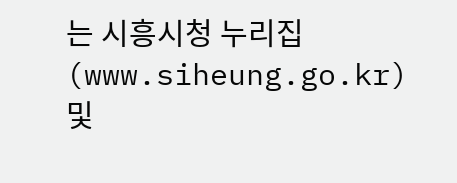는 시흥시청 누리집(www.siheung.go.kr) 및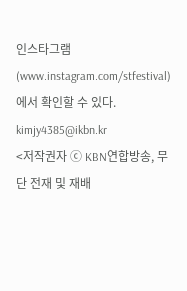인스타그램(www.instagram.com/stfestival)에서 확인할 수 있다.
kimjy4385@ikbn.kr
<저작권자 ⓒ KBN연합방송, 무단 전재 및 재배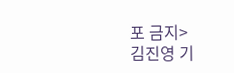포 금지>
김진영 기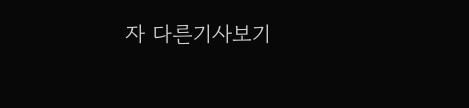자 다른기사보기